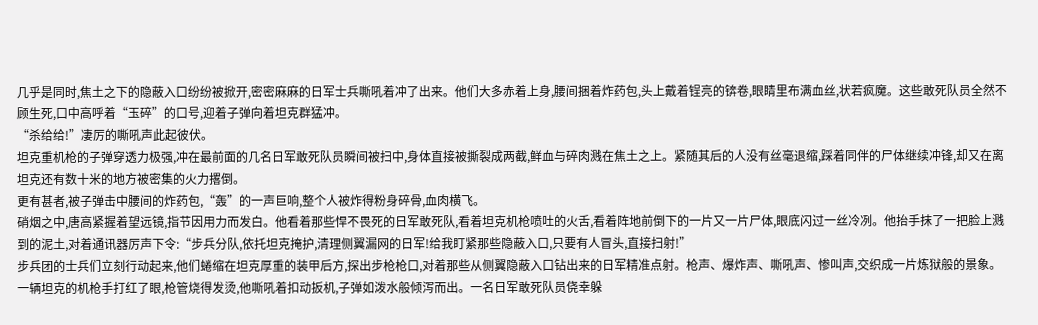几乎是同时,焦土之下的隐蔽入口纷纷被掀开,密密麻麻的日军士兵嘶吼着冲了出来。他们大多赤着上身,腰间捆着炸药包,头上戴着锃亮的锛卷,眼睛里布满血丝,状若疯魔。这些敢死队员全然不顾生死,口中高呼着“玉碎”的口号,迎着子弹向着坦克群猛冲。
“杀给给!”凄厉的嘶吼声此起彼伏。
坦克重机枪的子弹穿透力极强,冲在最前面的几名日军敢死队员瞬间被扫中,身体直接被撕裂成两截,鲜血与碎肉溅在焦土之上。紧随其后的人没有丝毫退缩,踩着同伴的尸体继续冲锋,却又在离坦克还有数十米的地方被密集的火力撂倒。
更有甚者,被子弹击中腰间的炸药包,“轰”的一声巨响,整个人被炸得粉身碎骨,血肉横飞。
硝烟之中,唐高紧握着望远镜,指节因用力而发白。他看着那些悍不畏死的日军敢死队,看着坦克机枪喷吐的火舌,看着阵地前倒下的一片又一片尸体,眼底闪过一丝冷冽。他抬手抹了一把脸上溅到的泥土,对着通讯器厉声下令:“步兵分队,依托坦克掩护,清理侧翼漏网的日军!给我盯紧那些隐蔽入口,只要有人冒头,直接扫射!”
步兵团的士兵们立刻行动起来,他们蜷缩在坦克厚重的装甲后方,探出步枪枪口,对着那些从侧翼隐蔽入口钻出来的日军精准点射。枪声、爆炸声、嘶吼声、惨叫声,交织成一片炼狱般的景象。
一辆坦克的机枪手打红了眼,枪管烧得发烫,他嘶吼着扣动扳机,子弹如泼水般倾泻而出。一名日军敢死队员侥幸躲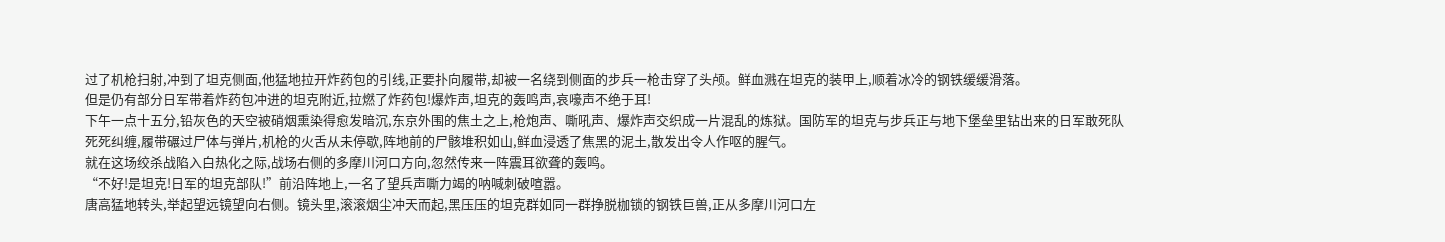过了机枪扫射,冲到了坦克侧面,他猛地拉开炸药包的引线,正要扑向履带,却被一名绕到侧面的步兵一枪击穿了头颅。鲜血溅在坦克的装甲上,顺着冰冷的钢铁缓缓滑落。
但是仍有部分日军带着炸药包冲进的坦克附近,拉燃了炸药包!爆炸声,坦克的轰鸣声,哀嚎声不绝于耳!
下午一点十五分,铅灰色的天空被硝烟熏染得愈发暗沉,东京外围的焦土之上,枪炮声、嘶吼声、爆炸声交织成一片混乱的炼狱。国防军的坦克与步兵正与地下堡垒里钻出来的日军敢死队死死纠缠,履带碾过尸体与弹片,机枪的火舌从未停歇,阵地前的尸骸堆积如山,鲜血浸透了焦黑的泥土,散发出令人作呕的腥气。
就在这场绞杀战陷入白热化之际,战场右侧的多摩川河口方向,忽然传来一阵震耳欲聋的轰鸣。
“不好!是坦克!日军的坦克部队!”前沿阵地上,一名了望兵声嘶力竭的呐喊刺破喧嚣。
唐高猛地转头,举起望远镜望向右侧。镜头里,滚滚烟尘冲天而起,黑压压的坦克群如同一群挣脱枷锁的钢铁巨兽,正从多摩川河口左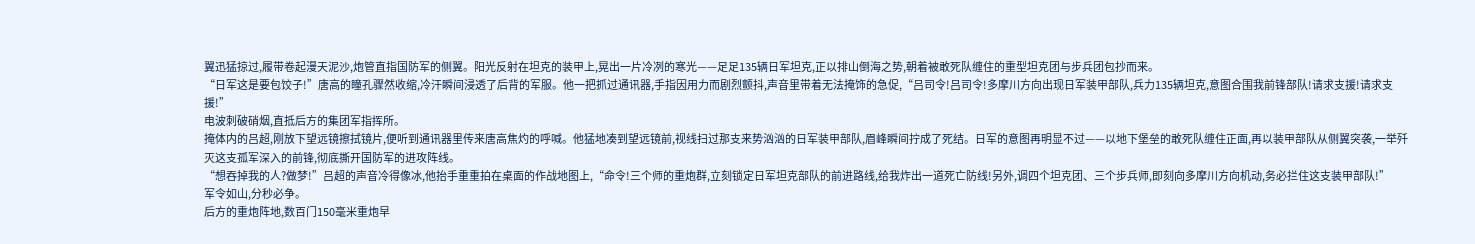翼迅猛掠过,履带卷起漫天泥沙,炮管直指国防军的侧翼。阳光反射在坦克的装甲上,晃出一片冷冽的寒光——足足135辆日军坦克,正以排山倒海之势,朝着被敢死队缠住的重型坦克团与步兵团包抄而来。
“日军这是要包饺子!”唐高的瞳孔骤然收缩,冷汗瞬间浸透了后背的军服。他一把抓过通讯器,手指因用力而剧烈颤抖,声音里带着无法掩饰的急促,“吕司令!吕司令!多摩川方向出现日军装甲部队,兵力135辆坦克,意图合围我前锋部队!请求支援!请求支援!”
电波刺破硝烟,直抵后方的集团军指挥所。
掩体内的吕超,刚放下望远镜擦拭镜片,便听到通讯器里传来唐高焦灼的呼喊。他猛地凑到望远镜前,视线扫过那支来势汹汹的日军装甲部队,眉峰瞬间拧成了死结。日军的意图再明显不过——以地下堡垒的敢死队缠住正面,再以装甲部队从侧翼突袭,一举歼灭这支孤军深入的前锋,彻底撕开国防军的进攻阵线。
“想吞掉我的人?做梦!”吕超的声音冷得像冰,他抬手重重拍在桌面的作战地图上,“命令!三个师的重炮群,立刻锁定日军坦克部队的前进路线,给我炸出一道死亡防线!另外,调四个坦克团、三个步兵师,即刻向多摩川方向机动,务必拦住这支装甲部队!”
军令如山,分秒必争。
后方的重炮阵地,数百门150毫米重炮早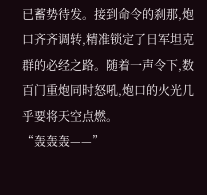已蓄势待发。接到命令的刹那,炮口齐齐调转,精准锁定了日军坦克群的必经之路。随着一声令下,数百门重炮同时怒吼,炮口的火光几乎要将天空点燃。
“轰轰轰——”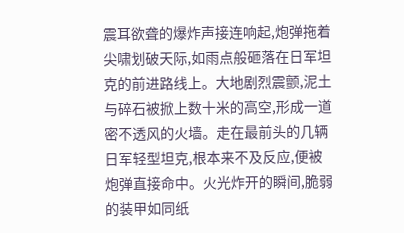震耳欲聋的爆炸声接连响起,炮弹拖着尖啸划破天际,如雨点般砸落在日军坦克的前进路线上。大地剧烈震颤,泥土与碎石被掀上数十米的高空,形成一道密不透风的火墙。走在最前头的几辆日军轻型坦克,根本来不及反应,便被炮弹直接命中。火光炸开的瞬间,脆弱的装甲如同纸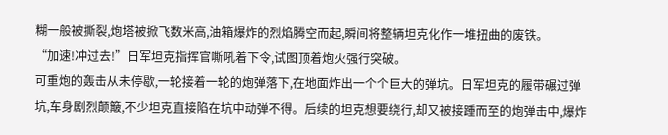糊一般被撕裂,炮塔被掀飞数米高,油箱爆炸的烈焰腾空而起,瞬间将整辆坦克化作一堆扭曲的废铁。
“加速!冲过去!”日军坦克指挥官嘶吼着下令,试图顶着炮火强行突破。
可重炮的轰击从未停歇,一轮接着一轮的炮弹落下,在地面炸出一个个巨大的弹坑。日军坦克的履带碾过弹坑,车身剧烈颠簸,不少坦克直接陷在坑中动弹不得。后续的坦克想要绕行,却又被接踵而至的炮弹击中,爆炸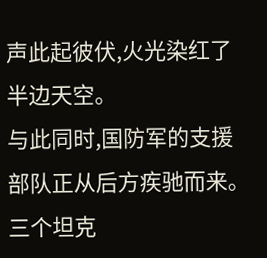声此起彼伏,火光染红了半边天空。
与此同时,国防军的支援部队正从后方疾驰而来。三个坦克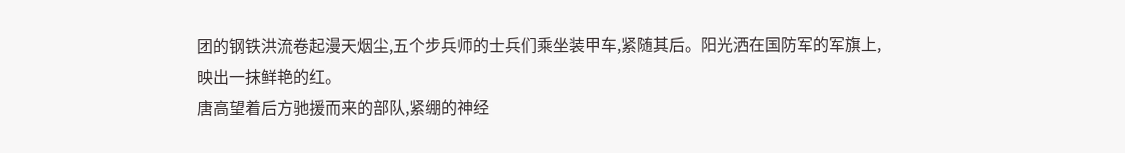团的钢铁洪流卷起漫天烟尘,五个步兵师的士兵们乘坐装甲车,紧随其后。阳光洒在国防军的军旗上,映出一抹鲜艳的红。
唐高望着后方驰援而来的部队,紧绷的神经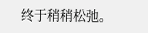终于稍稍松弛。